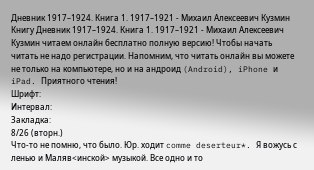Дневник 1917–1924. Книга 1. 1917–1921 - Михаил Алексеевич Кузмин
Книгу Дневник 1917–1924. Книга 1. 1917–1921 - Михаил Алексеевич Кузмин читаем онлайн бесплатно полную версию! Чтобы начать читать не надо регистрации. Напомним, что читать онлайн вы можете не только на компьютере, но и на андроид (Android), iPhone и iPad. Приятного чтения!
Шрифт:
Интервал:
Закладка:
8/26 (вторн.)
Что-то не помню, что было. Юр. ходит comme deserteur*. Я вожусь с ленью и Маляв<инской> музыкой. Все одно и то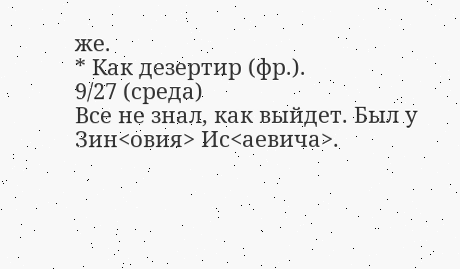же.
* Как дезертир (фр.).
9/27 (среда)
Все не знал, как выйдет. Был у Зин<овия> Ис<аевича>.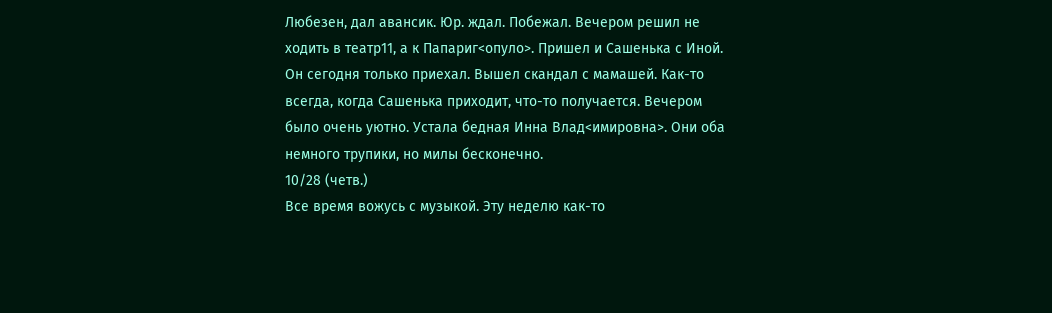Любезен, дал авансик. Юр. ждал. Побежал. Вечером решил не ходить в театр11, а к Папариг<опуло>. Пришел и Сашенька с Иной. Он сегодня только приехал. Вышел скандал с мамашей. Как-то всегда, когда Сашенька приходит, что-то получается. Вечером было очень уютно. Устала бедная Инна Влад<имировна>. Они оба немного трупики, но милы бесконечно.
10/28 (четв.)
Все время вожусь с музыкой. Эту неделю как-то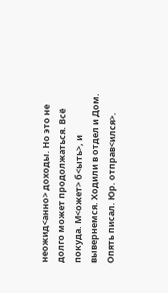неожид<анно> доходы. Но это не долго может продолжаться. Всё покуда. М<ожет> б<ыть>, и вывернемся. Ходили в отдел и Дом. Опять писал. Юр. отправ<ился>.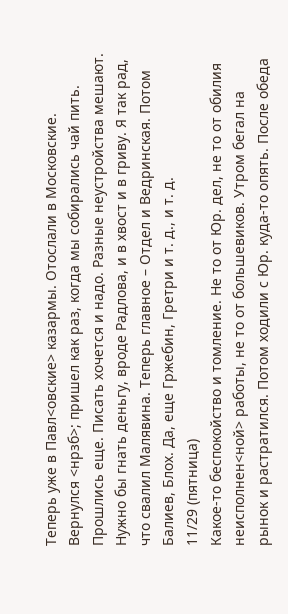Теперь уже в Павл<овские> казармы. Отослали в Московские. Вернулся <нрзб>; пришел как раз, когда мы собирались чай пить. Прошлись еще. Писать хочется и надо. Разные неустройства мешают. Нужно бы гнать деньгу, вроде Радлова, и в хвост и в гриву. Я так рад, что свалил Малявина. Теперь главное – Отдел и Ведринская. Потом Балиев, Блох. Да, еще Гржебин, Гретри и т. д., и т. д.
11/29 (пятница)
Какое-то беспокойство и томление. Не то от Юр. дел, не то от обилия неисполнен<ной> работы, не то от большевиков. Утром бегал на рынок и растратился. Потом ходили с Юр. куда-то опять. После обеда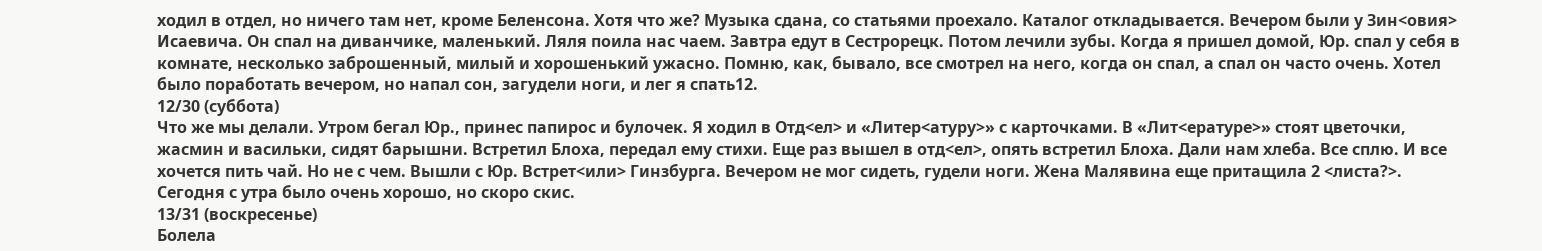ходил в отдел, но ничего там нет, кроме Беленсона. Хотя что же? Музыка сдана, со статьями проехало. Каталог откладывается. Вечером были у Зин<овия> Исаевича. Он спал на диванчике, маленький. Ляля поила нас чаем. Завтра едут в Сестрорецк. Потом лечили зубы. Когда я пришел домой, Юр. спал у себя в комнате, несколько заброшенный, милый и хорошенький ужасно. Помню, как, бывало, все смотрел на него, когда он спал, а спал он часто очень. Хотел было поработать вечером, но напал сон, загудели ноги, и лег я спать12.
12/30 (суббота)
Что же мы делали. Утром бегал Юр., принес папирос и булочек. Я ходил в Отд<ел> и «Литер<атуру>» с карточками. В «Лит<ературе>» стоят цветочки, жасмин и васильки, сидят барышни. Встретил Блоха, передал ему стихи. Еще раз вышел в отд<ел>, опять встретил Блоха. Дали нам хлеба. Все сплю. И все хочется пить чай. Но не с чем. Вышли с Юр. Встрет<или> Гинзбурга. Вечером не мог сидеть, гудели ноги. Жена Малявина еще притащила 2 <листа?>. Сегодня с утра было очень хорошо, но скоро скис.
13/31 (воскресенье)
Болела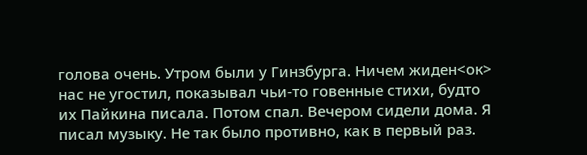голова очень. Утром были у Гинзбурга. Ничем жиден<ок> нас не угостил, показывал чьи-то говенные стихи, будто их Пайкина писала. Потом спал. Вечером сидели дома. Я писал музыку. Не так было противно, как в первый раз.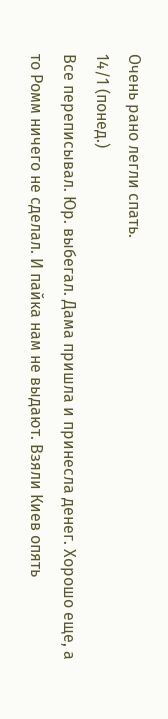Очень рано легли спать.
14/1 (понед.)
Все переписывал. Юр. выбегал. Дама пришла и принесла денег. Хорошо еще, а то Ромм ничего не сделал. И пайка нам не выдают. Взяли Киев опять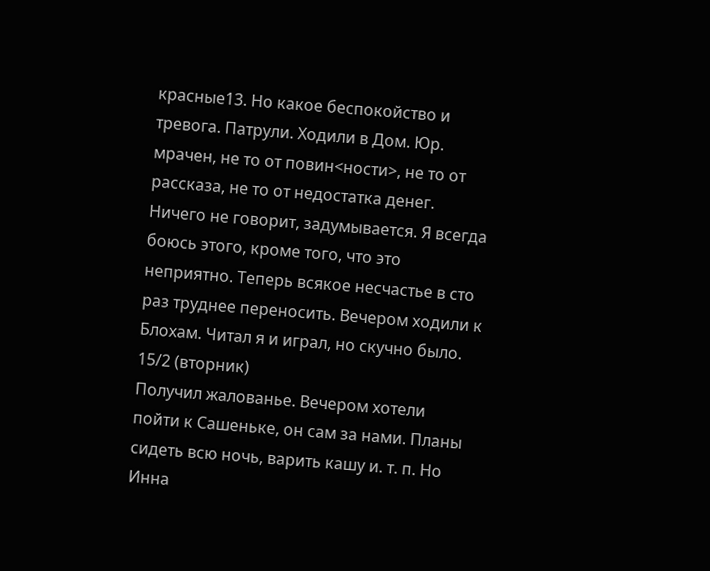красные13. Но какое беспокойство и тревога. Патрули. Ходили в Дом. Юр. мрачен, не то от повин<ности>, не то от рассказа, не то от недостатка денег. Ничего не говорит, задумывается. Я всегда боюсь этого, кроме того, что это неприятно. Теперь всякое несчастье в сто раз труднее переносить. Вечером ходили к Блохам. Читал я и играл, но скучно было.
15/2 (вторник)
Получил жалованье. Вечером хотели пойти к Сашеньке, он сам за нами. Планы сидеть всю ночь, варить кашу и. т. п. Но Инна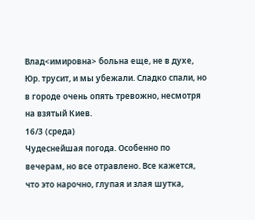Влад<имировна> больна еще, не в духе, Юр. трусит, и мы убежали. Сладко спали, но в городе очень опять тревожно, несмотря на взятый Киев.
16/3 (среда)
Чудеснейшая погода. Особенно по вечерам, но все отравлено. Все кажется, что это нарочно, глупая и злая шутка,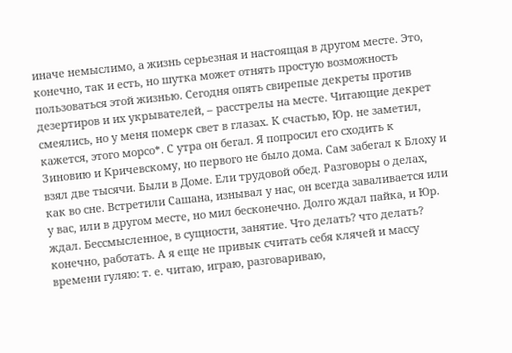иначе немыслимо, а жизнь серьезная и настоящая в другом месте. Это, конечно, так и есть, но шутка может отнять простую возможность пользоваться этой жизнью. Сегодня опять свирепые декреты против дезертиров и их укрывателей, – расстрелы на месте. Читающие декрет смеялись, но у меня померк свет в глазах. К счастью, Юр. не заметил, кажется, этого морсо*. С утра он бегал. Я попросил его сходить к Зиновию и Кричевскому, но первого не было дома. Сам забегал к Блоху и взял две тысячи. Были в Доме. Ели трудовой обед. Разговоры о делах, как во сне. Встретили Сашана, изнывал у нас, он всегда заваливается или у вас, или в другом месте, но мил бесконечно. Долго ждал пайка, и Юр. ждал. Бессмысленное, в сущности, занятие. Что делать? что делать? конечно, работать. А я еще не привык считать себя клячей и массу времени гуляю: т. е. читаю, играю, разговариваю,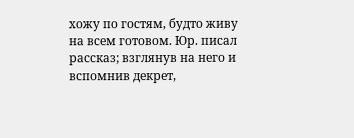хожу по гостям, будто живу на всем готовом. Юр. писал рассказ; взглянув на него и вспомнив декрет,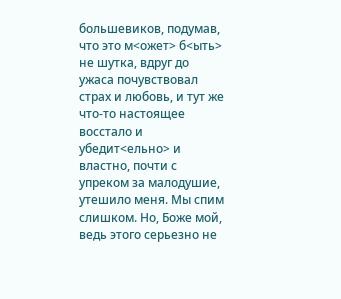большевиков, подумав, что это м<ожет> б<ыть> не шутка, вдруг до ужаса почувствовал страх и любовь, и тут же что-то настоящее восстало и убедит<ельно> и властно, почти с упреком за малодушие, утешило меня. Мы спим слишком. Но, Боже мой, ведь этого серьезно не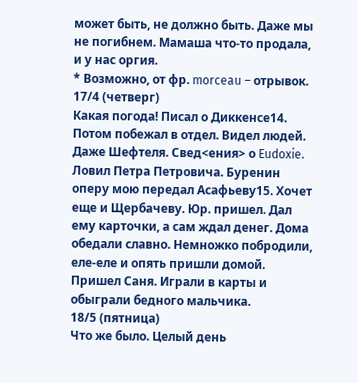может быть, не должно быть. Даже мы не погибнем. Мамаша что-то продала, и у нас оргия.
* Возможно, от фр. morceau – отрывок.
17/4 (четверг)
Какая погода! Писал о Диккенсе14. Потом побежал в отдел. Видел людей. Даже Шефтеля. Свед<ения> о Eudoxie. Ловил Петра Петровича. Буренин оперу мою передал Асафьеву15. Хочет еще и Щербачеву. Юр. пришел. Дал ему карточки, а сам ждал денег. Дома обедали славно. Немножко побродили, еле-еле и опять пришли домой. Пришел Саня. Играли в карты и обыграли бедного мальчика.
18/5 (пятница)
Что же было. Целый день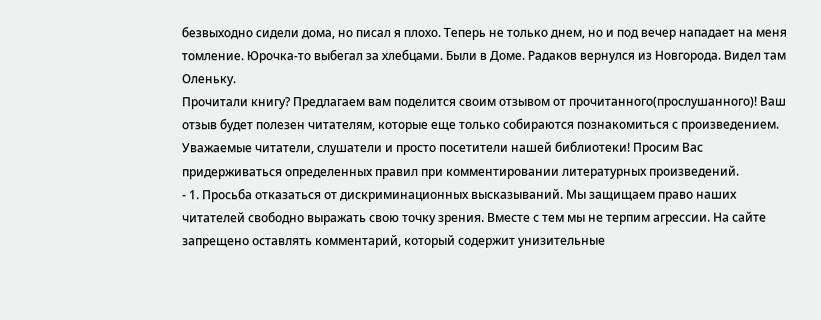безвыходно сидели дома, но писал я плохо. Теперь не только днем, но и под вечер нападает на меня томление. Юрочка-то выбегал за хлебцами. Были в Доме. Радаков вернулся из Новгорода. Видел там Оленьку.
Прочитали книгу? Предлагаем вам поделится своим отзывом от прочитанного(прослушанного)! Ваш отзыв будет полезен читателям, которые еще только собираются познакомиться с произведением.
Уважаемые читатели, слушатели и просто посетители нашей библиотеки! Просим Вас придерживаться определенных правил при комментировании литературных произведений.
- 1. Просьба отказаться от дискриминационных высказываний. Мы защищаем право наших читателей свободно выражать свою точку зрения. Вместе с тем мы не терпим агрессии. На сайте запрещено оставлять комментарий, который содержит унизительные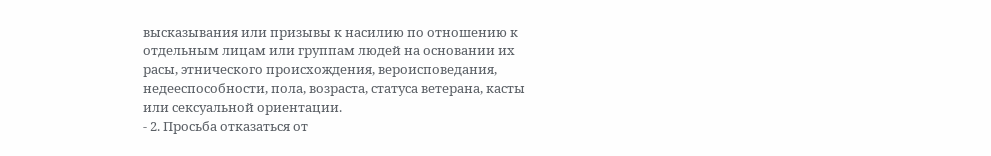высказывания или призывы к насилию по отношению к отдельным лицам или группам людей на основании их расы, этнического происхождения, вероисповедания, недееспособности, пола, возраста, статуса ветерана, касты или сексуальной ориентации.
- 2. Просьба отказаться от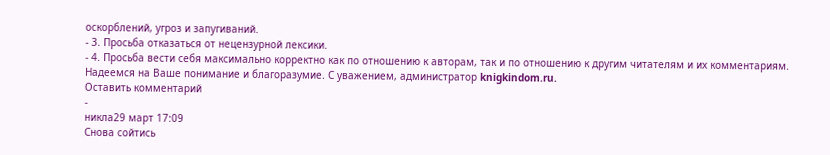оскорблений, угроз и запугиваний.
- 3. Просьба отказаться от нецензурной лексики.
- 4. Просьба вести себя максимально корректно как по отношению к авторам, так и по отношению к другим читателям и их комментариям.
Надеемся на Ваше понимание и благоразумие. С уважением, администратор knigkindom.ru.
Оставить комментарий
-
никла29 март 17:09
Снова сойтись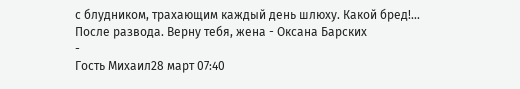с блудником, трахающим каждый день шлюху. Какой бред!...
После развода. Верну тебя, жена - Оксана Барских
-
Гость Михаил28 март 07:40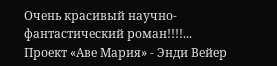Очень красивый научно-фантастический роман!!!!...
Проект «Аве Мария» - Энди Вейер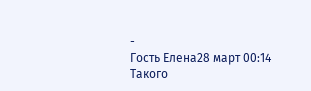-
Гость Елена28 март 00:14
Такого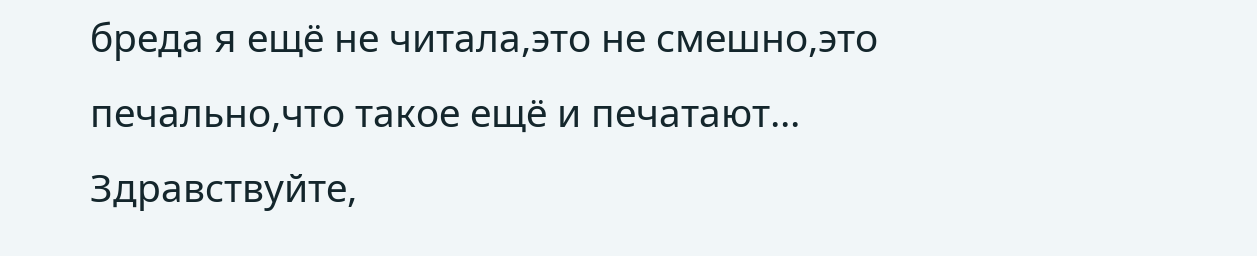бреда я ещё не читала,это не смешно,это печально,что такое ещё и печатают...
Здравствуйте,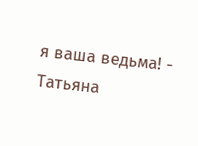я ваша ведьма! - Татьяна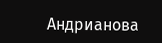Андрианова